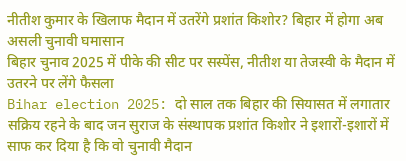नीतीश कुमार के खिलाफ मैदान में उतरेंगे प्रशांत किशोर? बिहार में होगा अब असली चुनावी घमासान
बिहार चुनाव 2025 में पीके की सीट पर सस्पेंस, नीतीश या तेजस्वी के मैदान में उतरने पर लेंगे फैसला
Bihar election 2025: दो साल तक बिहार की सियासत में लगातार सक्रिय रहने के बाद जन सुराज के संस्थापक प्रशांत किशोर ने इशारों-इशारों में साफ कर दिया है कि वो चुनावी मैदान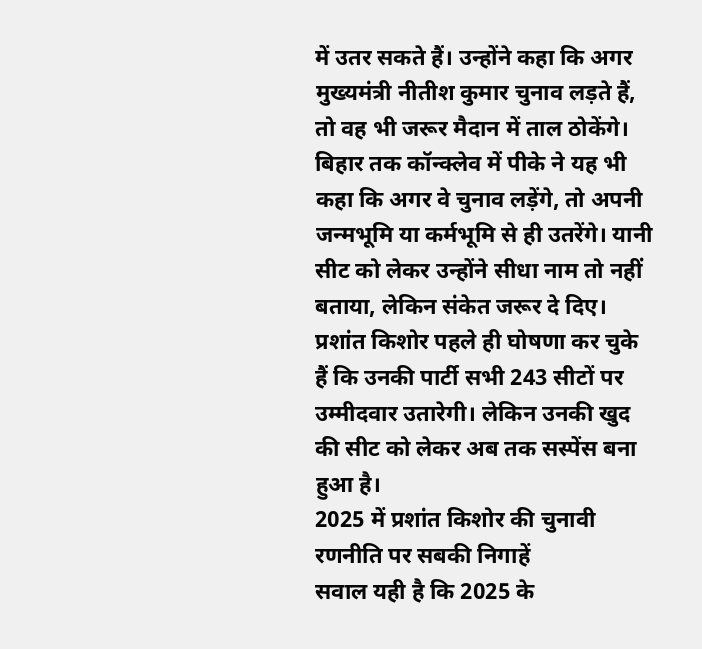में उतर सकते हैं। उन्होंने कहा कि अगर मुख्यमंत्री नीतीश कुमार चुनाव लड़ते हैं, तो वह भी जरूर मैदान में ताल ठोकेंगे। बिहार तक कॉन्क्लेव में पीके ने यह भी कहा कि अगर वे चुनाव लड़ेंगे, तो अपनी जन्मभूमि या कर्मभूमि से ही उतरेंगे। यानी सीट को लेकर उन्होंने सीधा नाम तो नहीं बताया, लेकिन संकेत जरूर दे दिए। प्रशांत किशोर पहले ही घोषणा कर चुके हैं कि उनकी पार्टी सभी 243 सीटों पर उम्मीदवार उतारेगी। लेकिन उनकी खुद की सीट को लेकर अब तक सस्पेंस बना हुआ है।
2025 में प्रशांत किशोर की चुनावी रणनीति पर सबकी निगाहें
सवाल यही है कि 2025 के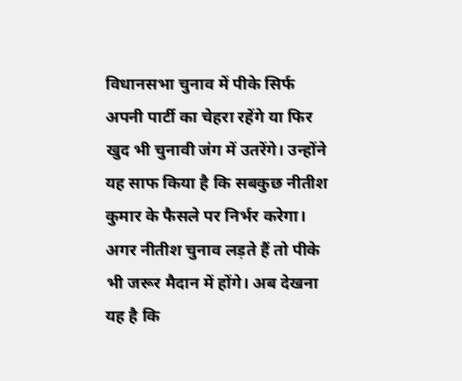विधानसभा चुनाव में पीके सिर्फ अपनी पार्टी का चेहरा रहेंगे या फिर खुद भी चुनावी जंग में उतरेंगे। उन्होंने यह साफ किया है कि सबकुछ नीतीश कुमार के फैसले पर निर्भर करेगा। अगर नीतीश चुनाव लड़ते हैं तो पीके भी जरूर मैदान में होंगे। अब देखना यह है कि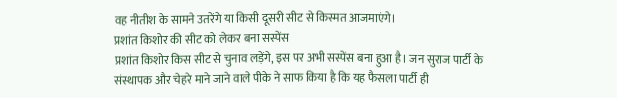वह नीतीश के सामने उतरेंगे या किसी दूसरी सीट से किस्मत आजमाएंगे।
प्रशांत किशोर की सीट को लेकर बना सस्पेंस
प्रशांत किशोर किस सीट से चुनाव लड़ेंगे, इस पर अभी सस्पेंस बना हुआ है। जन सुराज पार्टी के संस्थापक और चेहरे माने जाने वाले पीके ने साफ किया है कि यह फैसला पार्टी ही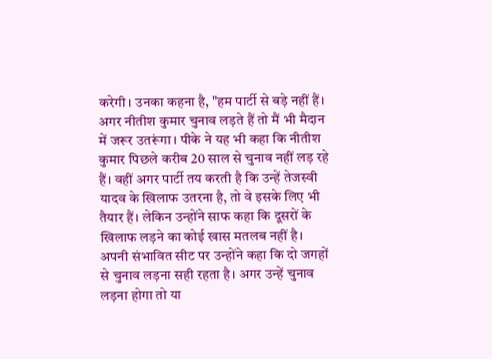करेगी। उनका कहना है, "हम पार्टी से बड़े नहीं हैं। अगर नीतीश कुमार चुनाव लड़ते हैं तो मैं भी मैदान में जरूर उतरूंगा। पीके ने यह भी कहा कि नीतीश कुमार पिछले करीब 20 साल से चुनाव नहीं लड़ रहे हैं। वहीं अगर पार्टी तय करती है कि उन्हें तेजस्वी यादव के खिलाफ उतरना है, तो वे इसके लिए भी तैयार हैं। लेकिन उन्होंने साफ कहा कि दूसरों के खिलाफ लड़ने का कोई खास मतलब नहीं है।
अपनी संभावित सीट पर उन्होंने कहा कि दो जगहों से चुनाव लड़ना सही रहता है। अगर उन्हें चुनाव लड़ना होगा तो या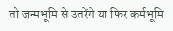तो जन्मभूमि से उतरेंगे या फिर कर्मभूमि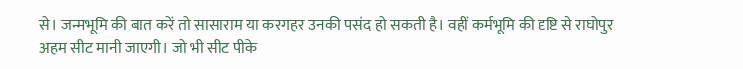से। जन्मभूमि की बात करें तो सासाराम या करगहर उनकी पसंद हो सकती है। वहीं कर्मभूमि की दृष्टि से राघोपुर अहम सीट मानी जाएगी। जो भी सीट पीके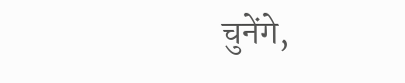चुनेंगे,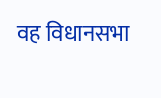वह विधानसभा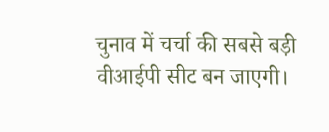चुनाव में चर्चा की सबसे बड़ी वीआईपी सीट बन जाएगी।